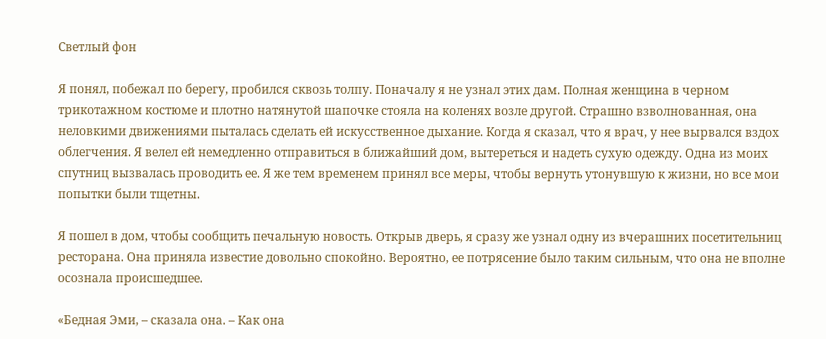Светлый фон

Я понял, побежал по берегу, пробился сквозь толпу. Поначалу я не узнал этих дам. Полная женщина в черном трикотажном костюме и плотно натянутой шапочке стояла на коленях возле другой. Страшно взволнованная, она неловкими движениями пыталась сделать ей искусственное дыхание. Когда я сказал, что я врач, у нее вырвался вздох облегчения. Я велел ей немедленно отправиться в ближайший дом, вытереться и надеть сухую одежду. Одна из моих спутниц вызвалась проводить ее. Я же тем временем принял все меры, чтобы вернуть утонувшую к жизни, но все мои попытки были тщетны.

Я пошел в дом, чтобы сообщить печальную новость. Открыв дверь, я сразу же узнал одну из вчерашних посетительниц ресторана. Она приняла известие довольно спокойно. Вероятно, ее потрясение было таким сильным, что она не вполне осознала происшедшее.

«Бедная Эми, – сказала она. – Как она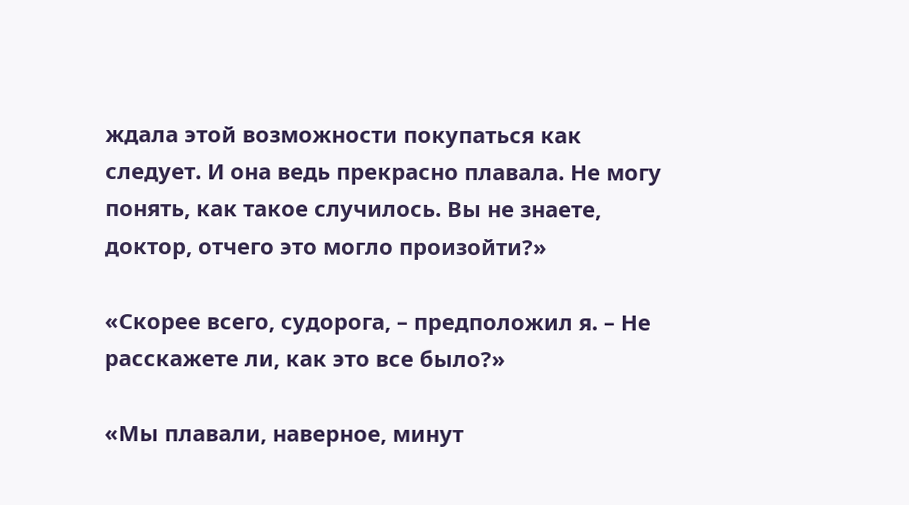ждала этой возможности покупаться как следует. И она ведь прекрасно плавала. Не могу понять, как такое случилось. Вы не знаете, доктор, отчего это могло произойти?»

«Скорее всего, судорога, – предположил я. – Не расскажете ли, как это все было?»

«Мы плавали, наверное, минут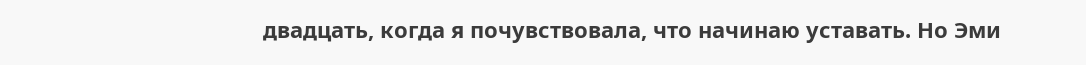двадцать, когда я почувствовала, что начинаю уставать. Но Эми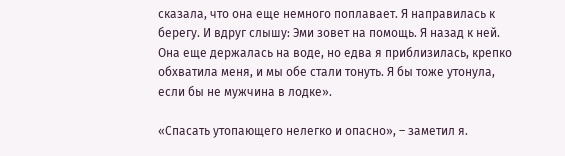сказала, что она еще немного поплавает. Я направилась к берегу. И вдруг слышу: Эми зовет на помощь. Я назад к ней. Она еще держалась на воде, но едва я приблизилась, крепко обхватила меня, и мы обе стали тонуть. Я бы тоже утонула, если бы не мужчина в лодке».

«Спасать утопающего нелегко и опасно», – заметил я.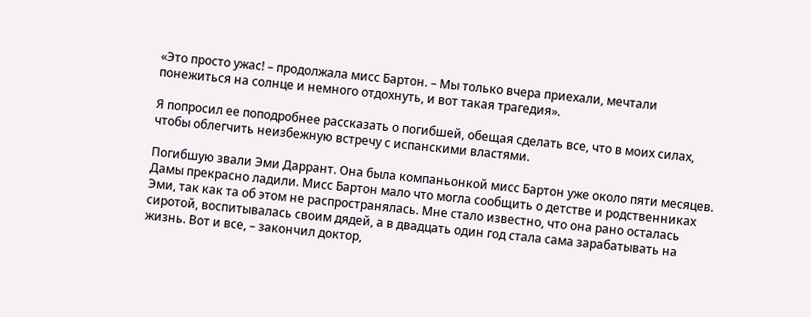«Это просто ужас! – продолжала мисс Бартон. – Мы только вчера приехали, мечтали понежиться на солнце и немного отдохнуть, и вот такая трагедия».

Я попросил ее поподробнее рассказать о погибшей, обещая сделать все, что в моих силах, чтобы облегчить неизбежную встречу с испанскими властями.

Погибшую звали Эми Даррант. Она была компаньонкой мисс Бартон уже около пяти месяцев. Дамы прекрасно ладили. Мисс Бартон мало что могла сообщить о детстве и родственниках Эми, так как та об этом не распространялась. Мне стало известно, что она рано осталась сиротой, воспитывалась своим дядей, а в двадцать один год стала сама зарабатывать на жизнь. Вот и все, – закончил доктор,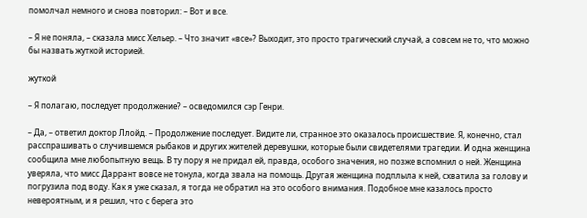помолчал немного и снова повторил: – Вот и все.

– Я не поняла, – сказала мисс Хельер. – Что значит «все»? Выходит, это просто трагический случай, а совсем не то, что можно бы назвать жуткой историей.

жуткой

– Я полагаю, последует продолжение? – осведомился сэр Генри.

– Да, – ответил доктор Ллойд. – Продолжение последует. Видите ли, странное это оказалось происшествие. Я, конечно, стал расспрашивать о случившемся рыбаков и других жителей деревушки, которые были свидетелями трагедии. И одна женщина сообщила мне любопытную вещь. В ту пору я не придал ей, правда, особого значения, но позже вспомнил о ней. Женщина уверяла, что мисс Даррант вовсе не тонула, когда звала на помощь. Другая женщина подплыла к ней, схватила за голову и погрузила под воду. Как я уже сказал, я тогда не обратил на это особого внимания. Подобное мне казалось просто невероятным, и я решил, что с берега это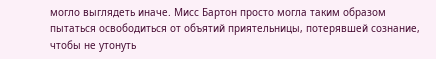могло выглядеть иначе. Мисс Бартон просто могла таким образом пытаться освободиться от объятий приятельницы, потерявшей сознание, чтобы не утонуть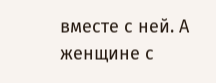вместе с ней. А женщине с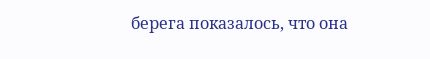берега показалось, что она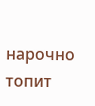нарочно топит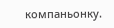компаньонку.